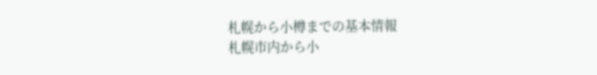札幌から小樽までの基本情報
札幌市内から小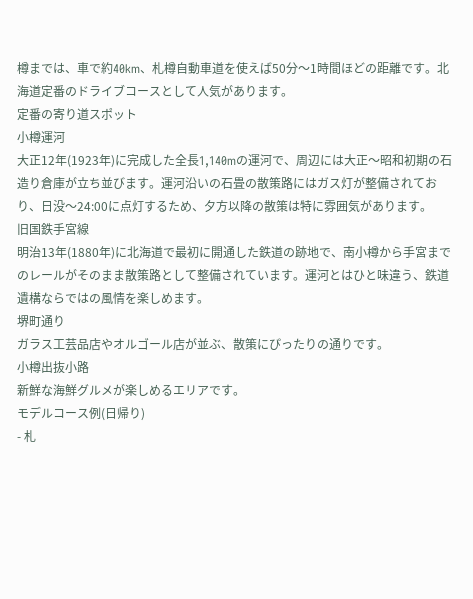樽までは、車で約40km、札樽自動車道を使えば50分〜1時間ほどの距離です。北海道定番のドライブコースとして人気があります。
定番の寄り道スポット
小樽運河
大正12年(1923年)に完成した全長1,140mの運河で、周辺には大正〜昭和初期の石造り倉庫が立ち並びます。運河沿いの石畳の散策路にはガス灯が整備されており、日没〜24:00に点灯するため、夕方以降の散策は特に雰囲気があります。
旧国鉄手宮線
明治13年(1880年)に北海道で最初に開通した鉄道の跡地で、南小樽から手宮までのレールがそのまま散策路として整備されています。運河とはひと味違う、鉄道遺構ならではの風情を楽しめます。
堺町通り
ガラス工芸品店やオルゴール店が並ぶ、散策にぴったりの通りです。
小樽出抜小路
新鮮な海鮮グルメが楽しめるエリアです。
モデルコース例(日帰り)
- 札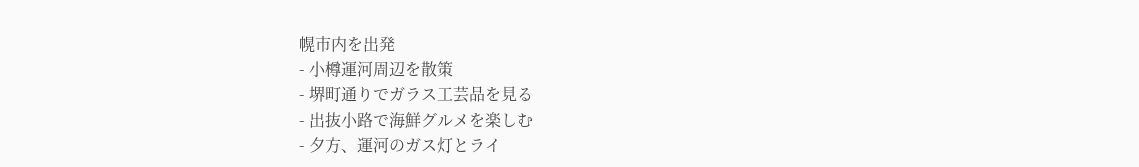幌市内を出発
- 小樽運河周辺を散策
- 堺町通りでガラス工芸品を見る
- 出抜小路で海鮮グルメを楽しむ
- 夕方、運河のガス灯とライ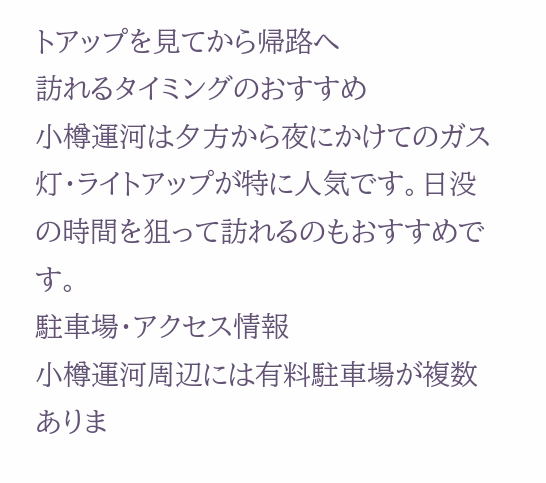トアップを見てから帰路へ
訪れるタイミングのおすすめ
小樽運河は夕方から夜にかけてのガス灯・ライトアップが特に人気です。日没の時間を狙って訪れるのもおすすめです。
駐車場・アクセス情報
小樽運河周辺には有料駐車場が複数ありま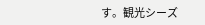す。観光シーズ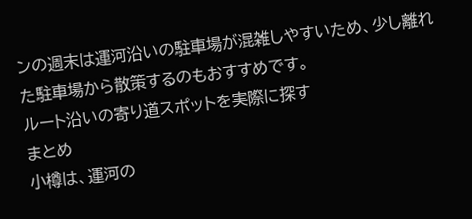ンの週末は運河沿いの駐車場が混雑しやすいため、少し離れた駐車場から散策するのもおすすめです。
ルート沿いの寄り道スポットを実際に探す
まとめ
小樽は、運河の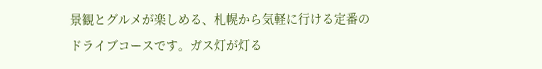景観とグルメが楽しめる、札幌から気軽に行ける定番のドライブコースです。ガス灯が灯る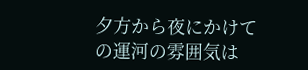夕方から夜にかけての運河の雰囲気は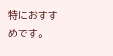特におすすめです。